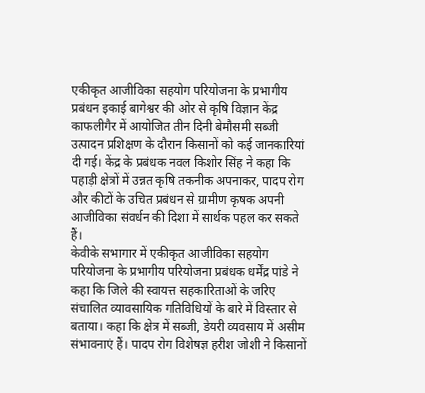एकीकृत आजीविका सहयोग परियोजना के प्रभागीय प्रबंधन इकाई बागेश्वर की ओर से कृषि विज्ञान केंद्र काफलीगैर में आयोजित तीन दिनी बेमौसमी सब्जी उत्पादन प्रशिक्षण के दौरान किसानों को कई जानकारियां दी गई। केंद्र के प्रबंधक नवल किशोर सिंह ने कहा कि पहाड़ी क्षेत्रों में उन्नत कृषि तकनीक अपनाकर, पादप रोग और कीटों के उचित प्रबंधन से ग्रामीण कृषक अपनी आजीविका संवर्धन की दिशा में सार्थक पहल कर सकते हैं।
केवीके सभागार में एकीकृत आजीविका सहयोग परियोजना के प्रभागीय परियोजना प्रबंधक धर्मेंद्र पांडे ने कहा कि जिले की स्वायत्त सहकारिताओं के जरिए संचालित व्यावसायिक गतिविधियों के बारे में विस्तार से बताया। कहा कि क्षेत्र में सब्जी, डेयरी व्यवसाय में असीम संभावनाएं हैं। पादप रोग विशेषज्ञ हरीश जोशी ने किसानों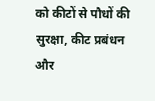को कीटों से पौधों की सुरक्षा, कीट प्रबंधन और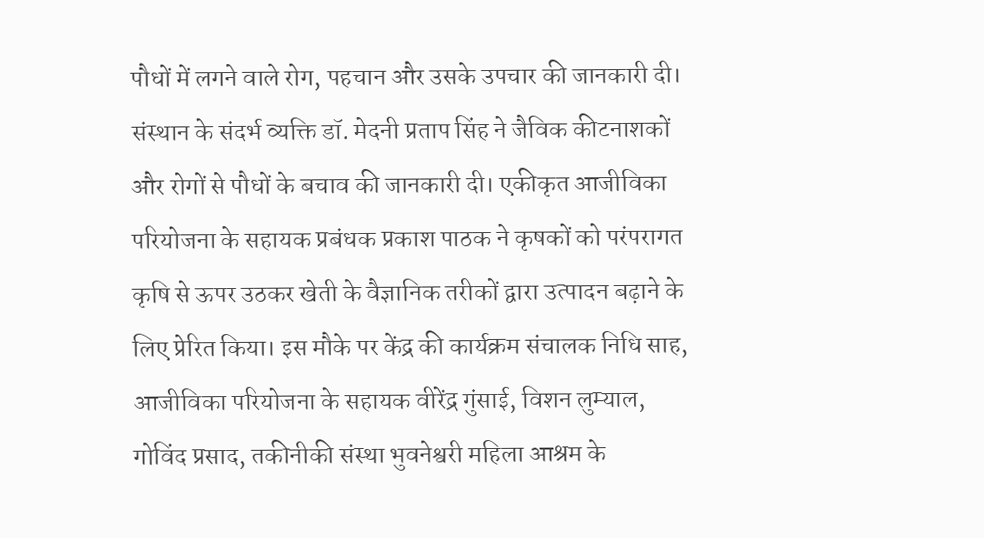पौधों में लगने वाले रोग, पहचान और उसके उपचार की जानकारी दी।
संस्थान के संदर्भ व्यक्ति डॉ. मेदनी प्रताप सिंह ने जैविक कीटनाशकों और रोगों से पौधों के बचाव की जानकारी दी। एकीकृत आजीविका परियोजना के सहायक प्रबंधक प्रकाश पाठक ने कृषकों को परंपरागत कृषि से ऊपर उठकर खेती के वैज्ञानिक तरीकों द्वारा उत्पादन बढ़ाने के लिए प्रेरित किया। इस मौके पर केंद्र की कार्यक्रम संचालक निधि साह, आजीविका परियोजना के सहायक वीरेंद्र गुंसाई, विशन लुम्याल, गोविंद प्रसाद, तकीनीकी संस्था भुवनेश्वरी महिला आश्रम के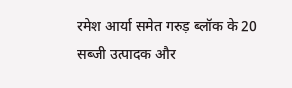रमेश आर्या समेत गरुड़ ब्लॉक के 20 सब्जी उत्पादक और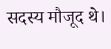सदस्य मौजूद थे।